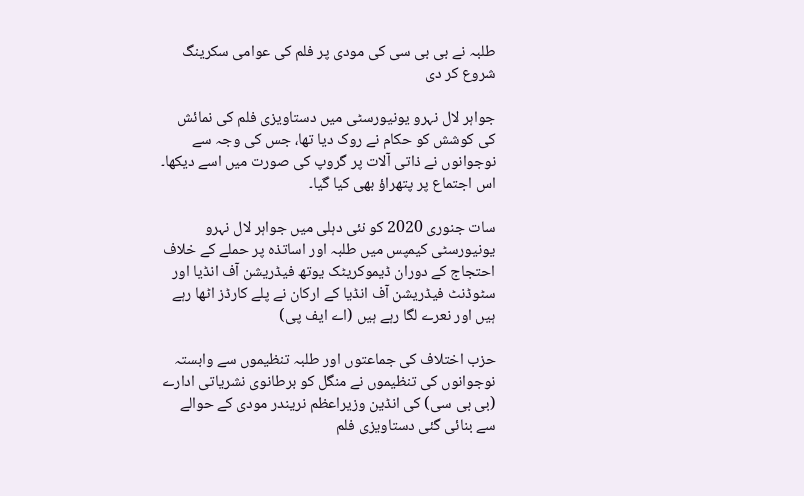طلبہ نے بی بی سی کی مودی پر فلم کی عوامی سکرینگ شروع کر دی

جواہر لال نہرو یونیورسٹی میں دستاویزی فلم کی نمائش کی کوشش کو حکام نے روک دیا تھا، جس کی وجہ سے نوجوانوں نے ذاتی آلات پر گروپ کی صورت میں اسے دیکھا۔ اس اجتماع پر پتھراؤ بھی کیا گیا۔

سات جنوری 2020 کو نئی دہلی میں جواہر لال نہرو یونیورسٹی کیمپس میں طلبہ اور اساتذہ پر حملے کے خلاف احتجاج کے دوران ڈیموکریٹک یوتھ فیڈریشن آف انڈیا اور سٹوڈنٹ فیڈریشن آف انڈیا کے ارکان نے پلے کارڈز اٹھا رہے ہیں اور نعرے لگا رہے ہیں (اے ایف پی)

حزب اختلاف کی جماعتوں اور طلبہ تنظیموں سے وابستہ نوجوانوں کی تنظیموں نے منگل کو برطانوی نشریاتی ادارے (بی بی سی) کی انڈین وزیراعظم نریندر مودی کے حوالے سے بنائی گئی دستاویزی فلم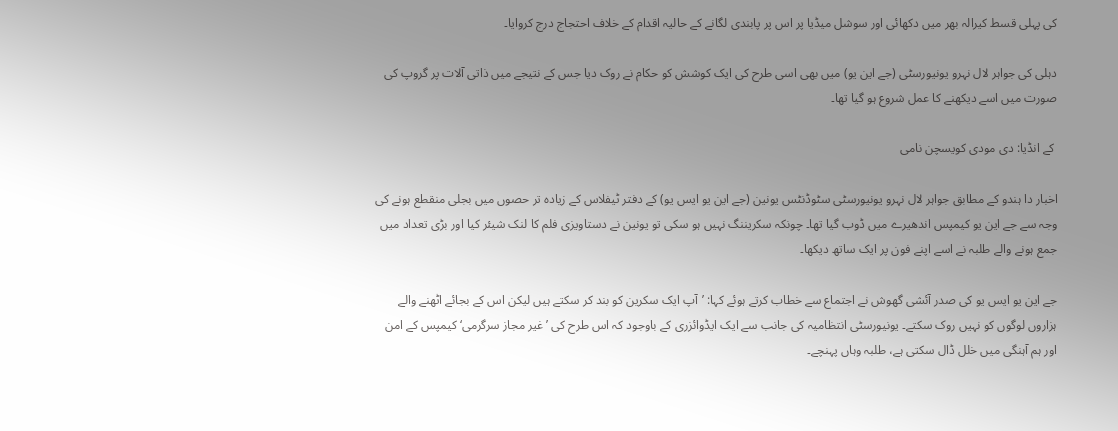کی پہلی قسط کیرالہ بھر میں دکھائی اور سوشل میڈیا پر اس پر پابندی لگانے کے حالیہ اقدام کے خلاف احتجاج درج کروایا۔

دہلی کی جواہر لال نہرو یونیورسٹی (جے این یو) میں بھی اسی طرح کی ایک کوشش کو حکام نے روک دیا جس کے نتیجے میں ذاتی آلات پر گروپ کی صورت میں اسے دیکھنے کا عمل شروع ہو گیا تھا۔

 کے انڈیا: دی مودی کویسچن نامی

اخبار دا ہندو کے مطابق جواہر لال نہرو یونیورسٹی سٹوڈنٹس یونین (جے این یو ایس یو) کے دفتر ٹیفلاس کے زیادہ تر حصوں میں بجلی منقطع ہونے کی وجہ سے جے این یو کیمپس اندھیرے میں ڈوب گیا تھا۔ چونکہ سکریننگ نہیں ہو سکی تو یونین نے دستاویزی فلم کا لنک شیئر کیا اور بڑی تعداد میں جمع ہونے والے طلبہ نے اسے اپنے فون پر ایک ساتھ دیکھا۔

جے این یو ایس یو کی صدر آئشی گھوش نے اجتماع سے خطاب کرتے ہوئے کہا: ’آپ ایک سکرین کو بند کر سکتے ہیں لیکن اس کے بجائے اٹھنے والے ہزاروں لوگوں کو نہیں روک سکتے۔ یونیورسٹی انتظامیہ کی جانب سے ایک ایڈوائزری کے باوجود کہ اس طرح کی ’غیر مجاز سرگرمی‘ کیمپس کے امن اور ہم آہنگی میں خلل ڈال سکتی ہے، طلبہ وہاں پہنچے۔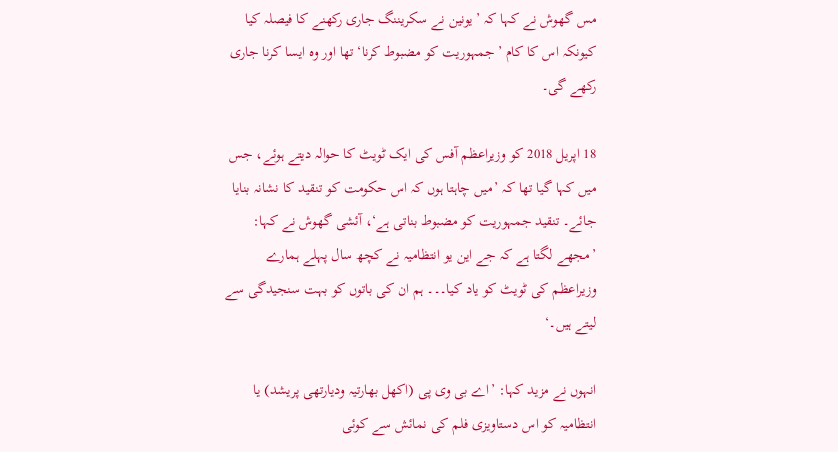مس گھوش نے کہا کہ ’یونین نے سکریننگ جاری رکھنے کا فیصلہ کیا کیونکہ اس کا کام ’جمہوریت کو مضبوط کرنا‘ تھا اور وہ ایسا کرنا جاری رکھے گی۔

18 اپریل 2018 کو وزیراعظم آفس کی ایک ٹویٹ کا حوالہ دیتے ہوئے، جس میں کہا گیا تھا کہ ’میں چاہتا ہوں کہ اس حکومت کو تنقید کا نشانہ بنایا جائے۔ تنقید جمہوریت کو مضبوط بناتی ہے‘، آئشی گھوش نے کہا: ’مجھے لگتا ہے کہ جے این یو انتظامیہ نے کچھ سال پہلے ہمارے وزیراعظم کی ٹویٹ کو یاد کیا۔۔۔ ہم ان کی باتوں کو بہت سنجیدگی سے لیتے ہیں۔‘

انہوں نے مزید کہا: ’اے بی وی پی (اکھل بھارتیہ ودیارتھی پریشد) یا انتظامیہ کو اس دستاویزی فلم کی نمائش سے کوئی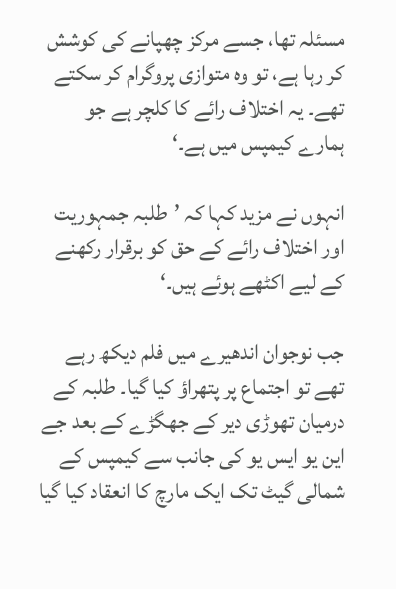مسئلہ تھا، جسے مرکز چھپانے کی کوشش کر رہا ہے، تو وہ متوازی پروگرام کر سکتے تھے۔ یہ اختلاف رائے کا کلچر ہے جو ہمارے کیمپس میں ہے۔‘

انہوں نے مزید کہا کہ ’طلبہ جمہوریت اور اختلاف رائے کے حق کو برقرار رکھنے کے لیے اکٹھے ہوئے ہیں۔‘

جب نوجوان اندھیرے میں فلم دیکھ رہے تھے تو اجتماع پر پتھراؤ کیا گیا۔ طلبہ کے درمیان تھوڑی دیر کے جھگڑے کے بعد جے این یو ایس یو کی جانب سے کیمپس کے شمالی گیٹ تک ایک مارچ کا انعقاد کیا گیا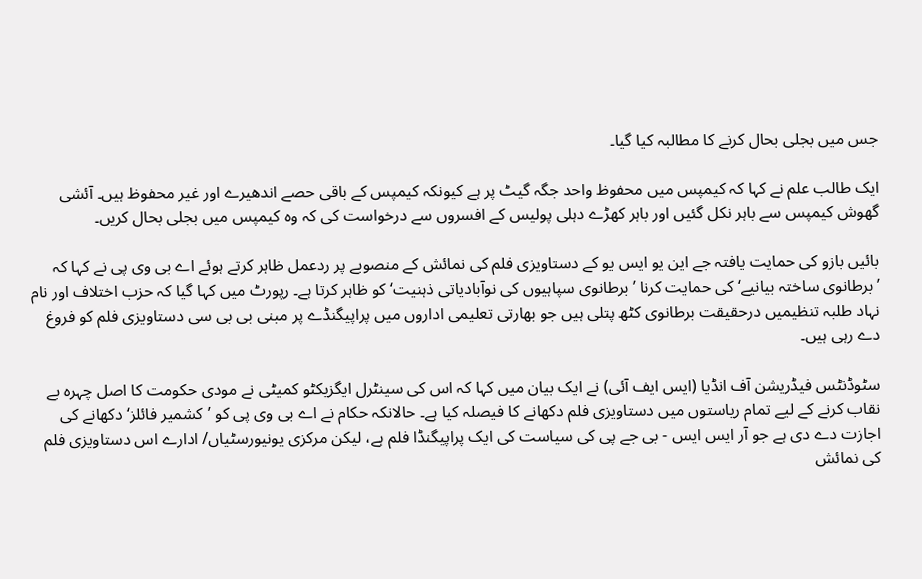جس میں بجلی بحال کرنے کا مطالبہ کیا گیا۔

ایک طالب علم نے کہا کہ کیمپس میں محفوظ واحد جگہ گیٹ پر ہے کیونکہ کیمپس کے باقی حصے اندھیرے اور غیر محفوظ ہیں۔ آئشی گھوش کیمپس سے باہر نکل گئیں اور باہر کھڑے دہلی پولیس کے افسروں سے درخواست کی کہ وہ کیمپس میں بجلی بحال کریں۔

بائیں بازو کی حمایت یافتہ جے این یو ایس یو کے دستاویزی فلم کی نمائش کے منصوبے پر ردعمل ظاہر کرتے ہوئے اے بی وی پی نے کہا کہ ’برطانوی ساختہ بیانیے‘ کی حمایت کرنا ’برطانوی سپاہیوں کی نوآبادیاتی ذہنیت‘ کو ظاہر کرتا ہے۔ رپورٹ میں کہا گیا کہ حزب اختلاف اور نام نہاد طلبہ تنظیمیں درحقیقت برطانوی کٹھ پتلی ہیں جو بھارتی تعلیمی اداروں میں پراپیگنڈے پر مبنی بی بی سی دستاویزی فلم کو فروغ دے رہی ہیں۔

سٹوڈنٹس فیڈریشن آف انڈیا (ایس ایف آئی) نے ایک بیان میں کہا کہ اس کی سینٹرل ایگزیکٹو کمیٹی نے مودی حکومت کا اصل چہرہ بے نقاب کرنے کے لیے تمام ریاستوں میں دستاویزی فلم دکھانے کا فیصلہ کیا ہے۔ حالانکہ حکام نے اے بی وی پی کو ’کشمیر فائلز‘ دکھانے کی اجازت دے دی ہے جو آر ایس ایس - بی جے پی کی سیاست کی ایک پراپیگنڈا فلم ہے، لیکن مرکزی یونیورسٹیاں/ ادارے اس دستاویزی فلم کی نمائش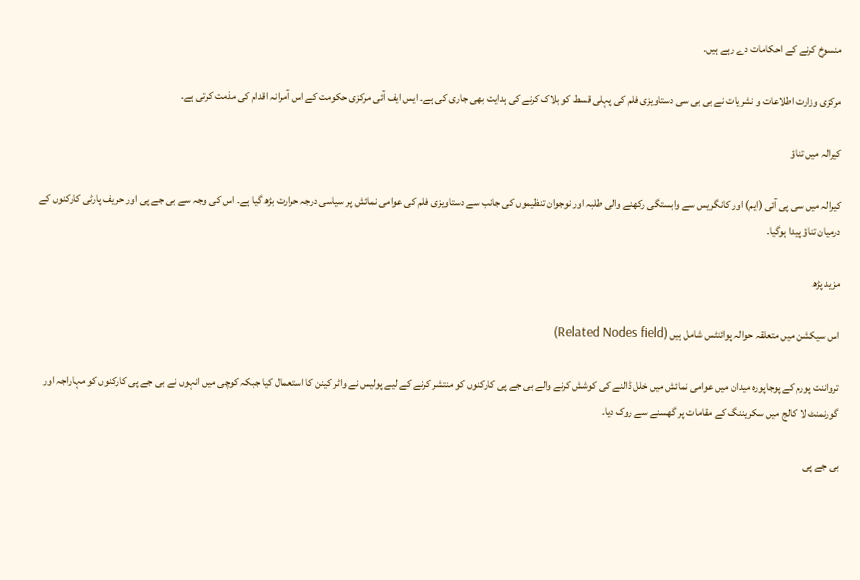منسوخ کرنے کے احکامات دے رہے ہیں۔

مرکزی وزارت اطلاعات و نشریات نے بی بی سی دستاویزی فلم کی پہلی قسط کو بلاک کرنے کی ہدایت بھی جاری کی ہے۔ ایس ایف آئی مرکزی حکومت کے اس آمرانہ اقدام کی مذمت کرتی ہے۔

کیرالہ میں تناؤ

کیرالہ میں سی پی آئی (ایم) اور کانگریس سے وابستگی رکھنے والی طلبہ اور نوجوان تنظیموں کی جانب سے دستاویزی فلم کی عوامی نمائش پر سیاسی درجہ حرارت بڑھ گیا ہے۔ اس کی وجہ سے بی جے پی اور حریف پارٹی کارکنوں کے درمیان تناؤ پیدا ہوگیا۔

مزید پڑھ

اس سیکشن میں متعلقہ حوالہ پوائنٹس شامل ہیں (Related Nodes field)

ترواننت پورم کے پوجاپورہ میدان میں عوامی نمائش میں خلل ڈالنے کی کوشش کرنے والے بی جے پی کارکنوں کو منتشر کرنے کے لیے پولیس نے واٹر کینن کا استعمال کیا جبکہ کوچی میں انہوں نے بی جے پی کارکنوں کو مہاراجہ اور گورنمنٹ لا کالج میں سکریننگ کے مقامات پر گھسنے سے روک دیا۔

بی جے پی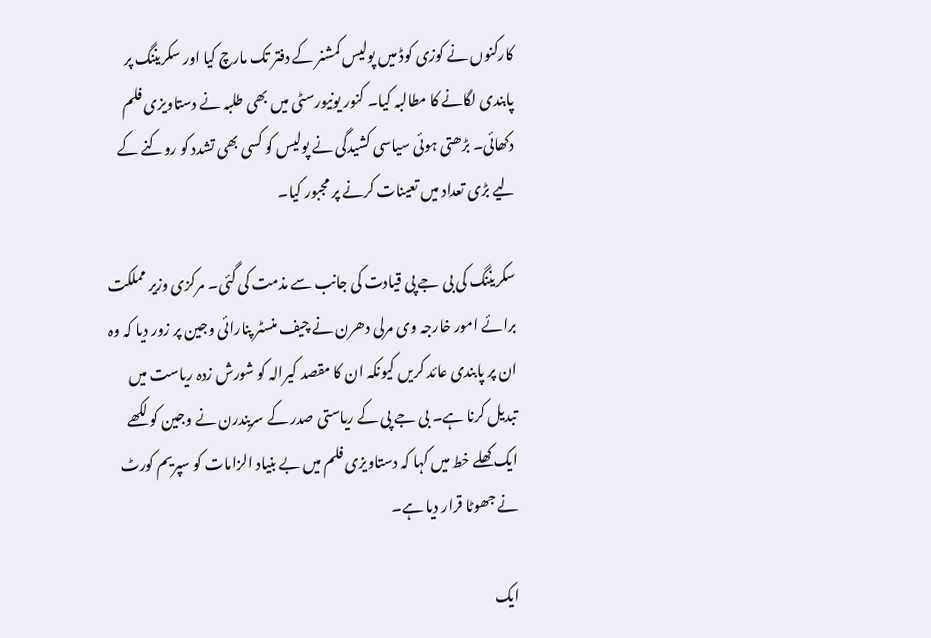کارکنوں نے کوزی کوڈ میں پولیس کمشنر کے دفتر تک مارچ کیا اور سکریننگ پر پابندی لگانے کا مطالبہ کیا۔ کنور یونیورسٹی میں بھی طلبہ نے دستاویزی فلم دکھائی۔ بڑھتی ہوئی سیاسی کشیدگی نے پولیس کو کسی بھی تشدد کو روکنے کے لیے بڑی تعداد میں تعینات کرنے پر مجبور کیا۔

سکریننگ کی بی جے پی قیادت کی جانب سے مذمت کی گئی۔ مرکزی وزیر مملکت برائے امور خارجہ وی مرلی دھرن نے چیف منسٹر پنارائی وجین پر زور دیا کہ وہ ان پر پابندی عائد کریں کیونکہ ان کا مقصد کیرالہ کو شورش زدہ ریاست میں تبدیل کرنا ہے۔ بی جے پی کے ریاستی صدر کے سریندرن نے وجین کو لکھے ایک کھلے خط میں کہا کہ دستاویزی فلم میں بے بنیاد الزامات کو سپریم کورٹ نے جھوٹا قرار دیا ہے۔

ایک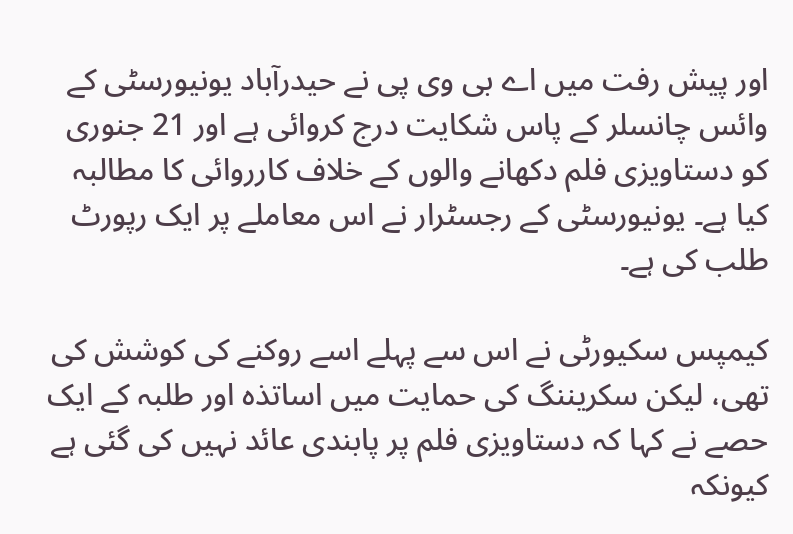اور پیش رفت میں اے بی وی پی نے حیدرآباد یونیورسٹی کے وائس چانسلر کے پاس شکایت درج کروائی ہے اور 21 جنوری کو دستاویزی فلم دکھانے والوں کے خلاف کارروائی کا مطالبہ کیا ہے۔ یونیورسٹی کے رجسٹرار نے اس معاملے پر ایک رپورٹ طلب کی ہے۔

کیمپس سکیورٹی نے اس سے پہلے اسے روکنے کی کوشش کی تھی، لیکن سکریننگ کی حمایت میں اساتذہ اور طلبہ کے ایک حصے نے کہا کہ دستاویزی فلم پر پابندی عائد نہیں کی گئی ہے کیونکہ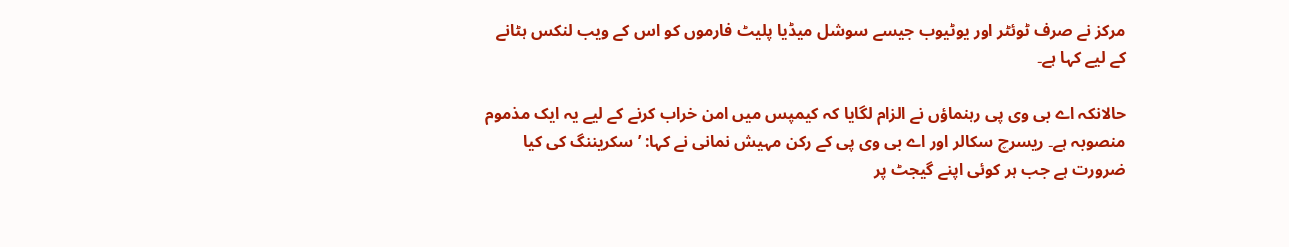مرکز نے صرف ٹوئٹر اور یوٹیوب جیسے سوشل میڈیا پلیٹ فارموں کو اس کے ویب لنکس ہٹانے کے لیے کہا ہے۔

حالانکہ اے بی وی پی رہنماؤں نے الزام لگایا کہ کیمپس میں امن خراب کرنے کے لیے یہ ایک مذموم منصوبہ ہے۔ ریسرچ سکالر اور اے بی وی پی کے رکن مہیش نمانی نے کہا: ’سکریننگ کی کیا ضرورت ہے جب ہر کوئی اپنے گیجٹ پر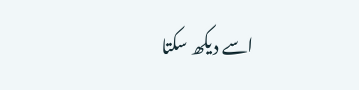اسے دیکھ سکتا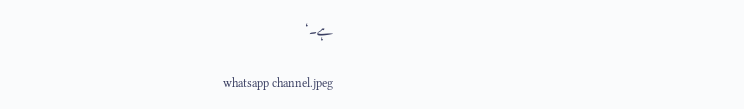ہے۔‘

whatsapp channel.jpeg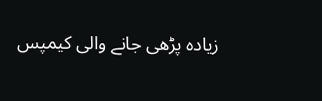زیادہ پڑھی جانے والی کیمپس